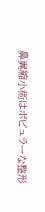鼻翼縮小術はポピュラーな整形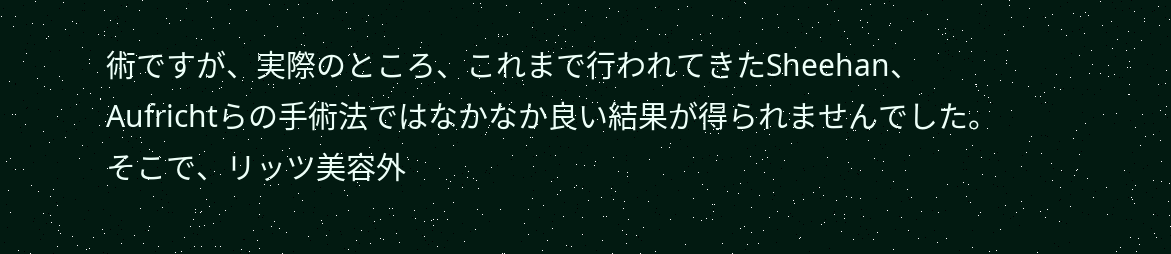術ですが、実際のところ、これまで行われてきたSheehan、Aufrichtらの手術法ではなかなか良い結果が得られませんでした。
そこで、リッツ美容外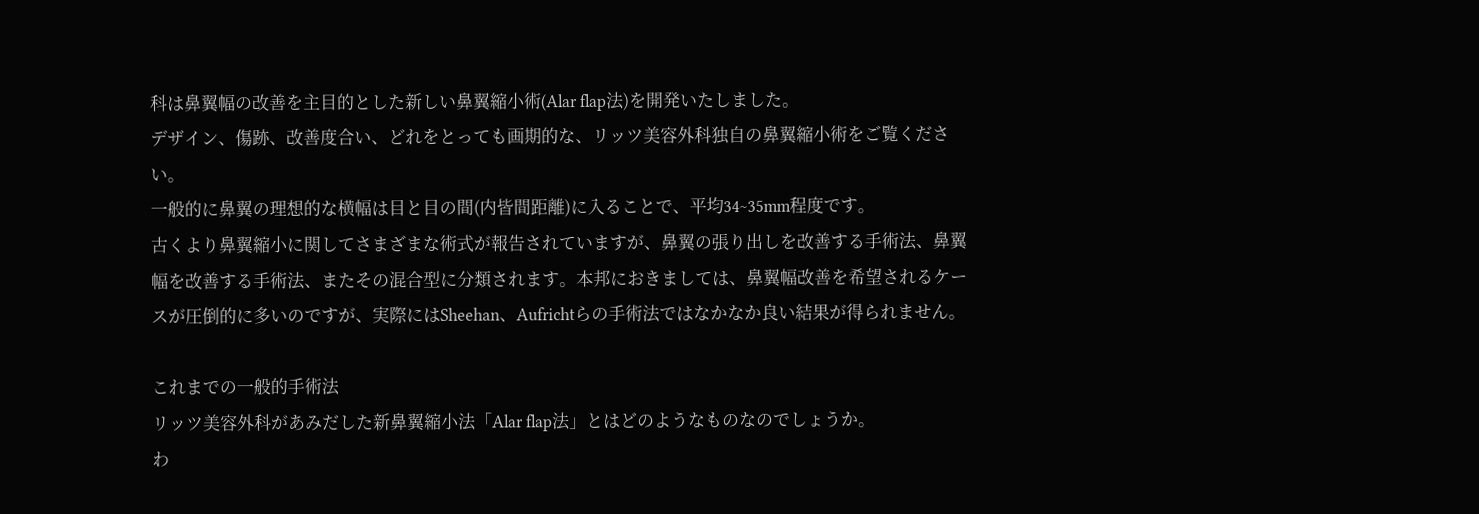科は鼻翼幅の改善を主目的とした新しい鼻翼縮小術(Alar flap法)を開発いたしました。
デザイン、傷跡、改善度合い、どれをとっても画期的な、リッツ美容外科独自の鼻翼縮小術をご覧ください。
一般的に鼻翼の理想的な横幅は目と目の間(内皆間距離)に入ることで、平均34~35mm程度です。
古くより鼻翼縮小に関してさまざまな術式が報告されていますが、鼻翼の張り出しを改善する手術法、鼻翼幅を改善する手術法、またその混合型に分類されます。本邦におきましては、鼻翼幅改善を希望されるケースが圧倒的に多いのですが、実際にはSheehan、Aufrichtらの手術法ではなかなか良い結果が得られません。

これまでの一般的手術法
リッツ美容外科があみだした新鼻翼縮小法「Alar flap法」とはどのようなものなのでしょうか。
わ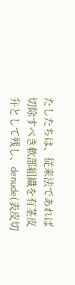たしたちは、従来法であれば切除すべき軟部組織を有茎皮弁として残し、denude(表皮切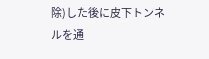除)した後に皮下トンネルを通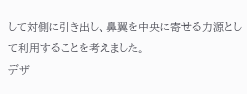して対側に引き出し、鼻翼を中央に寄せる力源として利用することを考えました。
デザ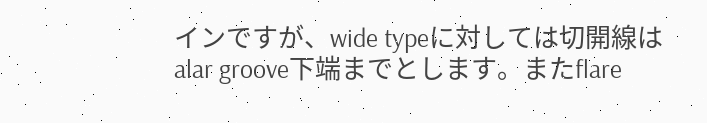インですが、wide typeに対しては切開線はalar groove下端までとします。またflare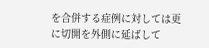を合併する症例に対しては更に切開を外側に延ばして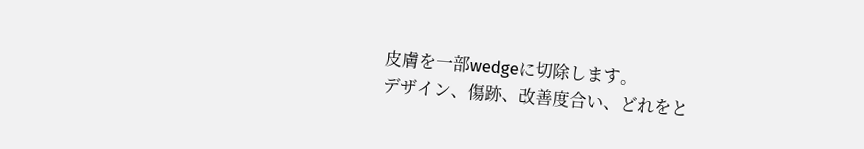皮膚を一部wedgeに切除します。
デザイン、傷跡、改善度合い、どれをと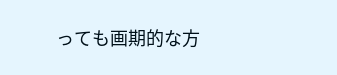っても画期的な方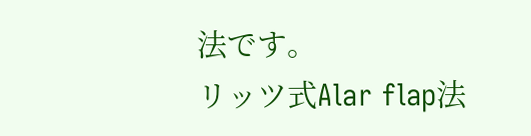法です。
リッツ式Alar flap法